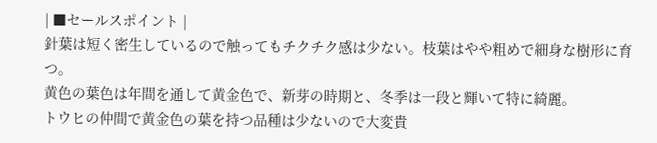| ■セールスポイント |
針葉は短く密生しているので触ってもチクチク感は少ない。枝葉はやや粗めで細身な樹形に育つ。
黄色の葉色は年間を通して黄金色で、新芽の時期と、冬季は一段と輝いて特に綺麗。
トウヒの仲間で黄金色の葉を持つ品種は少ないので大変貴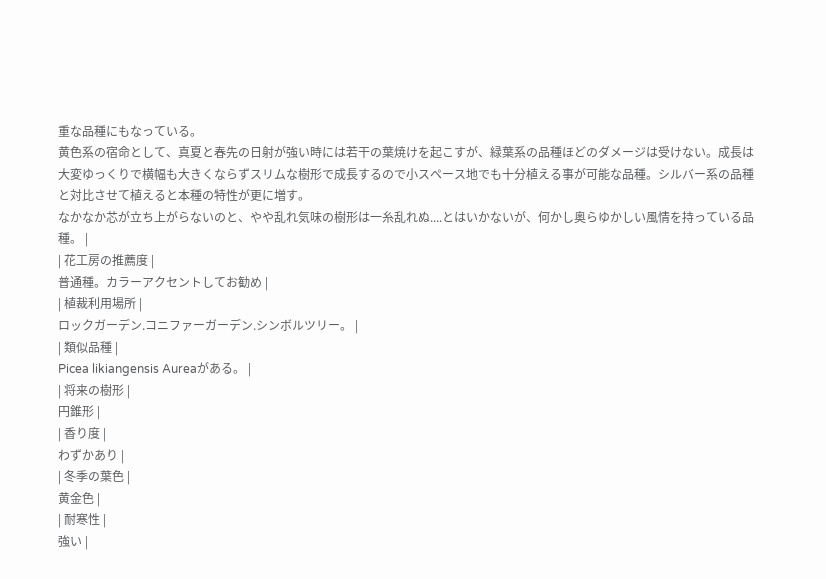重な品種にもなっている。
黄色系の宿命として、真夏と春先の日射が強い時には若干の葉焼けを起こすが、緑葉系の品種ほどのダメージは受けない。成長は大変ゆっくりで横幅も大きくならずスリムな樹形で成長するので小スペース地でも十分植える事が可能な品種。シルバー系の品種と対比させて植えると本種の特性が更に増す。
なかなか芯が立ち上がらないのと、やや乱れ気味の樹形は一糸乱れぬ....とはいかないが、何かし奥らゆかしい風情を持っている品種。 |
| 花工房の推薦度 |
普通種。カラーアクセントしてお勧め |
| 植裁利用場所 |
ロックガーデン.コニファーガーデン.シンボルツリー。 |
| 類似品種 |
Picea likiangensis Aureaがある。 |
| 将来の樹形 |
円錐形 |
| 香り度 |
わずかあり |
| 冬季の葉色 |
黄金色 |
| 耐寒性 |
強い |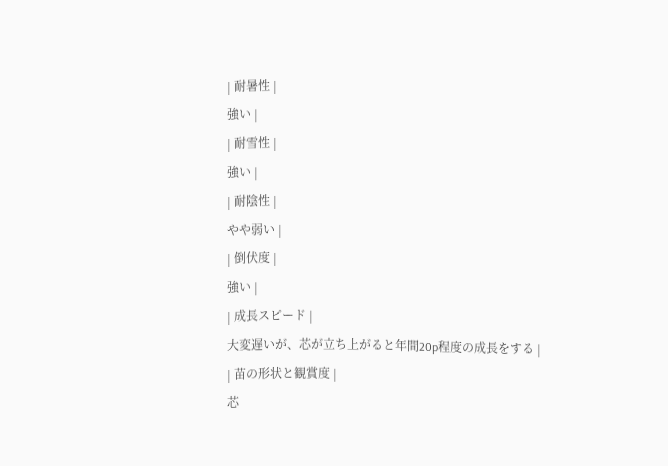| 耐暑性 |
強い |
| 耐雪性 |
強い |
| 耐陰性 |
やや弱い |
| 倒伏度 |
強い |
| 成長スピード |
大変遅いが、芯が立ち上がると年間20p程度の成長をする |
| 苗の形状と観賞度 |
芯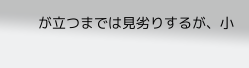が立つまでは見劣りするが、小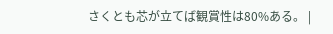さくとも芯が立てば観賞性は80%ある。 |